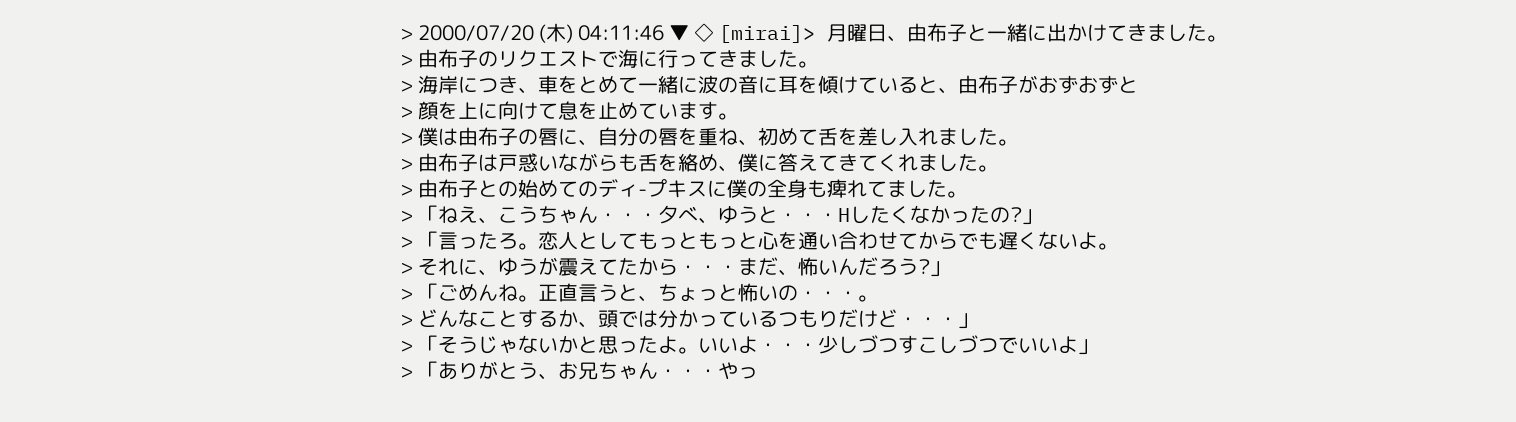> 2000/07/20 (木) 04:11:46 ▼ ◇ [mirai]> 月曜日、由布子と一緒に出かけてきました。
> 由布子のリクエストで海に行ってきました。
> 海岸につき、車をとめて一緒に波の音に耳を傾けていると、由布子がおずおずと
> 顔を上に向けて息を止めています。
> 僕は由布子の唇に、自分の唇を重ね、初めて舌を差し入れました。
> 由布子は戸惑いながらも舌を絡め、僕に答えてきてくれました。
> 由布子との始めてのディ-プキスに僕の全身も痺れてました。
> 「ねえ、こうちゃん・・・夕べ、ゆうと・・・Hしたくなかったの?」
> 「言ったろ。恋人としてもっともっと心を通い合わせてからでも遅くないよ。
> それに、ゆうが震えてたから・・・まだ、怖いんだろう?」
> 「ごめんね。正直言うと、ちょっと怖いの・・・。
> どんなことするか、頭では分かっているつもりだけど・・・」
> 「そうじゃないかと思ったよ。いいよ・・・少しづつすこしづつでいいよ」
> 「ありがとう、お兄ちゃん・・・やっ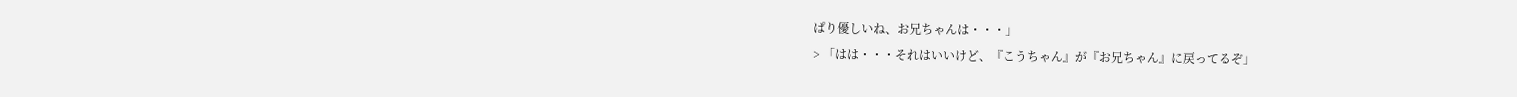ぱり優しいね、お兄ちゃんは・・・」
> 「はは・・・それはいいけど、『こうちゃん』が『お兄ちゃん』に戻ってるぞ」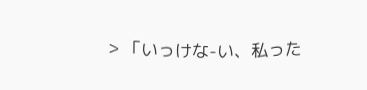> 「いっけな-い、私った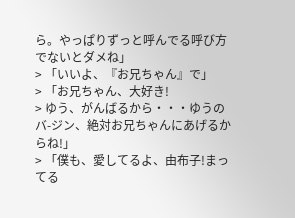ら。やっぱりずっと呼んでる呼び方でないとダメね」
> 「いいよ、『お兄ちゃん』で」
> 「お兄ちゃん、大好き!
> ゆう、がんばるから・・・ゆうのバ-ジン、絶対お兄ちゃんにあげるからね!」
> 「僕も、愛してるよ、由布子!まってる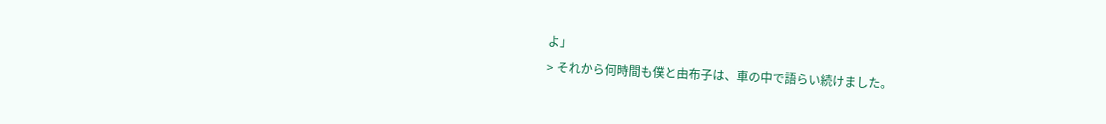よ」
> それから何時間も僕と由布子は、車の中で語らい続けました。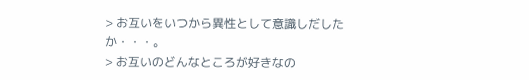> お互いをいつから異性として意識しだしたか・・・。
> お互いのどんなところが好きなの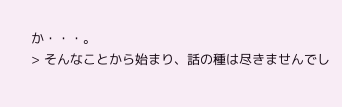か・・・。
> そんなことから始まり、話の種は尽きませんでし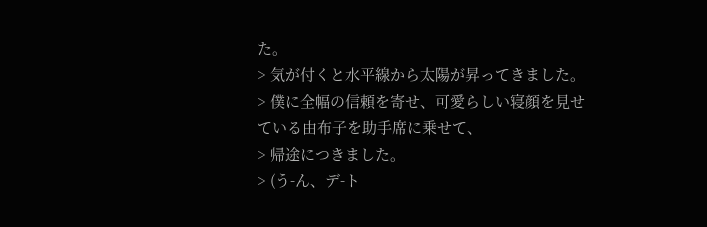た。
> 気が付くと水平線から太陽が昇ってきました。
> 僕に全幅の信頼を寄せ、可愛らしい寝顔を見せている由布子を助手席に乗せて、
> 帰途につきました。
> (う-ん、デ-ト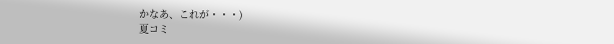かなあ、これが・・・)
夏コミ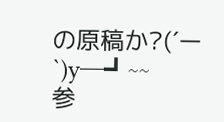の原稿か?(´ー`)y─┛~~
参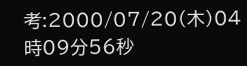考:2000/07/20(木)04時09分56秒